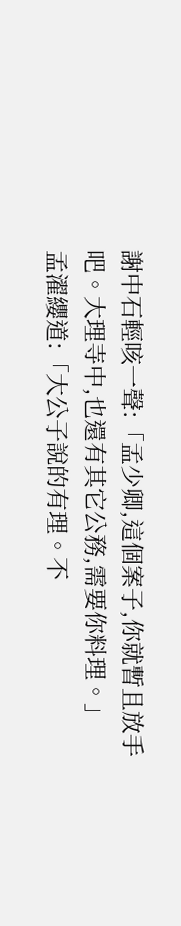謝中石輕咳一聲:「孟少卿,這個案子,你就暫且放手吧。大理寺中,也還有其它公務,需要你料理。」
孟濯纓道:「大公子說的有理。不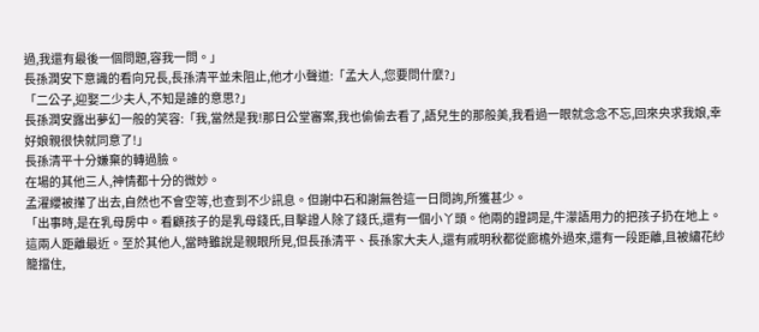過,我還有最後一個問題,容我一問。」
長孫潤安下意識的看向兄長,長孫清平並未阻止,他才小聲道:「孟大人,您要問什麼?」
「二公子,迎娶二少夫人,不知是誰的意思?」
長孫潤安露出夢幻一般的笑容:「我,當然是我!那日公堂審案,我也偷偷去看了,語兒生的那般美,我看過一眼就念念不忘,回來央求我娘,幸好娘親很快就同意了!」
長孫清平十分嫌棄的轉過臉。
在場的其他三人,神情都十分的微妙。
孟濯纓被攆了出去,自然也不會空等,也查到不少訊息。但謝中石和謝無咎這一日問詢,所獲甚少。
「出事時,是在乳母房中。看顧孩子的是乳母錢氏,目擊證人除了錢氏,還有一個小丫頭。他兩的證詞是,牛濛語用力的把孩子扔在地上。這兩人距離最近。至於其他人,當時雖說是親眼所見,但長孫清平、長孫家大夫人,還有戚明秋都從廊檐外過來,還有一段距離,且被繡花紗籠擋住,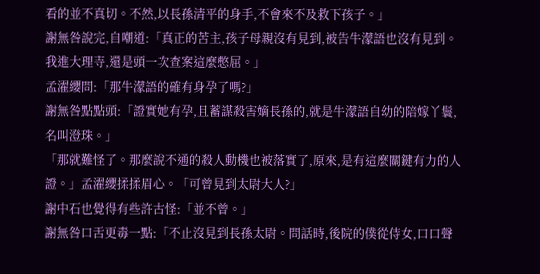看的並不真切。不然,以長孫清平的身手,不會來不及救下孩子。」
謝無咎說完,自嘲道:「真正的苦主,孩子母親沒有見到,被告牛濛語也沒有見到。我進大理寺,還是頭一次查案這麼憋屈。」
孟濯纓問:「那牛濛語的確有身孕了嗎?」
謝無咎點點頭:「證實她有孕,且蓄謀殺害嫡長孫的,就是牛濛語自幼的陪嫁丫鬟,名叫澄珠。」
「那就難怪了。那麼說不通的殺人動機也被落實了,原來,是有這麼關鍵有力的人證。」孟濯纓揉揉眉心。「可曾見到太尉大人?」
謝中石也覺得有些許古怪:「並不曾。」
謝無咎口舌更毒一點:「不止沒見到長孫太尉。問話時,後院的僕從侍女,口口聲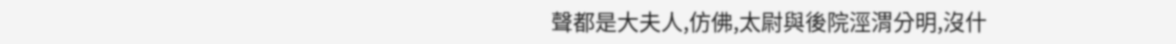聲都是大夫人,仿佛,太尉與後院涇渭分明,沒什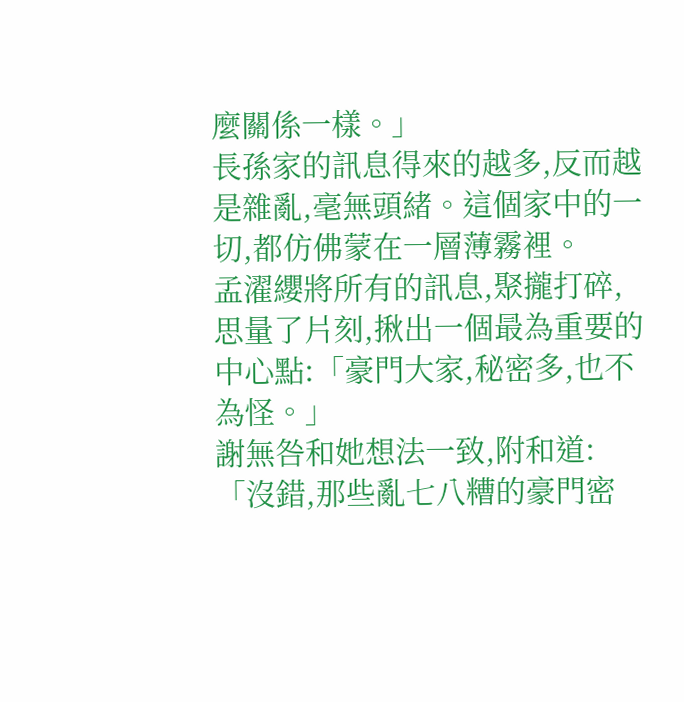麼關係一樣。」
長孫家的訊息得來的越多,反而越是雜亂,毫無頭緒。這個家中的一切,都仿佛蒙在一層薄霧裡。
孟濯纓將所有的訊息,聚攏打碎,思量了片刻,揪出一個最為重要的中心點:「豪門大家,秘密多,也不為怪。」
謝無咎和她想法一致,附和道:「沒錯,那些亂七八糟的豪門密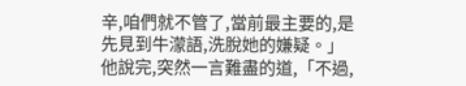辛,咱們就不管了,當前最主要的,是先見到牛濛語,洗脫她的嫌疑。」他說完,突然一言難盡的道,「不過,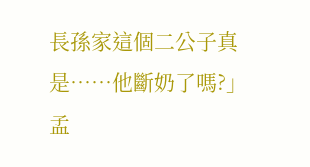長孫家這個二公子真是……他斷奶了嗎?」
孟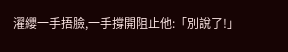濯纓一手捂臉,一手撐開阻止他:「別說了!」